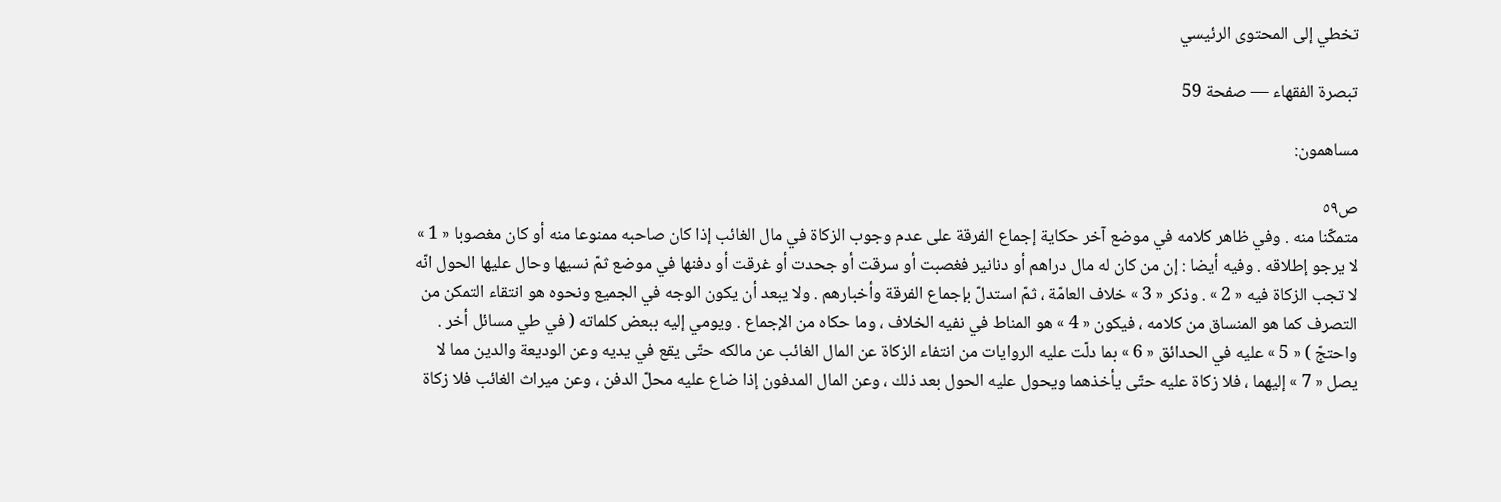تخطي إلى المحتوى الرئيسي

تبصرة الفقهاء — صفحة 59

مساهمون:

ص٥٩
متمكّنا منه . وفي ظاهر كلامه في موضع آخر حكاية إجماع الفرقة على عدم وجوب الزكاة في مال الغائب إذا كان صاحبه ممنوعا منه أو كان مغصوبا « 1 » لا يرجو إطلاقه . وفيه أيضا : إن من كان له مال دراهم أو دنانير فغصبت أو سرقت أو جحدت أو غرقت أو دفنها في موضع ثمّ نسيها وحال عليها الحول انّه لا تجب الزكاة فيه « 2 » . وذكر « 3 » خلاف العامّة ، ثمّ استدلّ بإجماع الفرقة وأخبارهم . ولا يبعد أن يكون الوجه في الجميع ونحوه هو انتقاء التمكن من التصرف كما هو المنساق من كلامه ، فيكون « 4 » هو المناط في نفيه الخلاف ، وما حكاه من الإجماع . ويومي إليه ببعض كلماته ( في طي مسائل أخر . واحتجّ ) « 5 » عليه في الحدائق « 6 » بما دلّت عليه الروايات من انتفاء الزكاة عن المال الغائب عن مالكه حتّى يقع في يديه وعن الوديعة والدين مما لا يصل « 7 » إليهما ، فلا زكاة عليه حتّى يأخذهما ويحول عليه الحول بعد ذلك ، وعن المال المدفون إذا ضاع عليه محلّ الدفن ، وعن ميراث الغائب فلا زكاة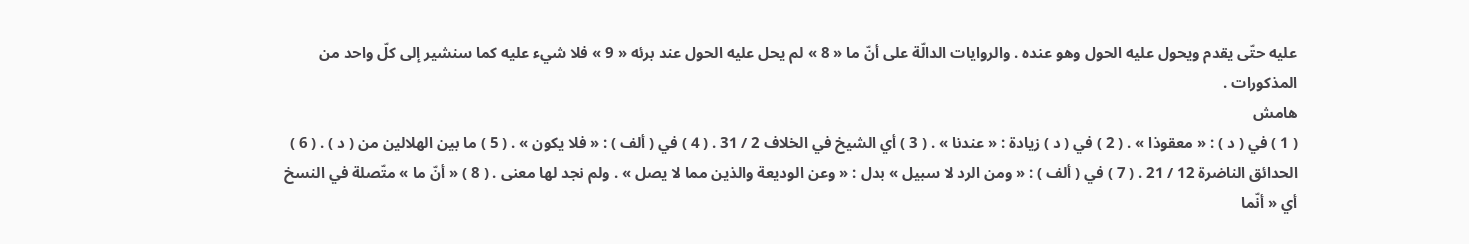عليه حتّى يقدم ويحول عليه الحول وهو عنده . والروايات الدالّة على أنّ ما « 8 » لم يحل عليه الحول عند برئه « 9 » فلا شيء عليه كما سنشير إلى كلّ واحد من المذكورات .
هامش
( 1 ) في ( د ) : « معقوذا » . ( 2 ) في ( د ) زيادة : « عندنا » . ( 3 ) أي الشيخ في الخلاف 2 / 31 . ( 4 ) في ( ألف ) : « فلا يكون » . ( 5 ) ما بين الهلالين من ( د ) . ( 6 ) الحدائق الناضرة 12 / 21 . ( 7 ) في ( ألف ) : « ومن الرد لا سبيل » بدل : « وعن الوديعة والذين مما لا يصل » . ولم نجد لها معنى . ( 8 ) « أنّ ما » متّصلة في النسخ أي « أنّما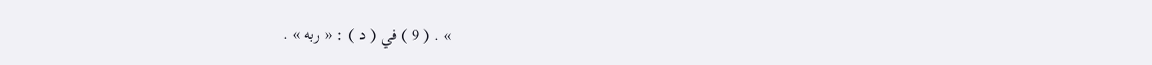» . ( 9 ) في ( د ) : « ربه » .